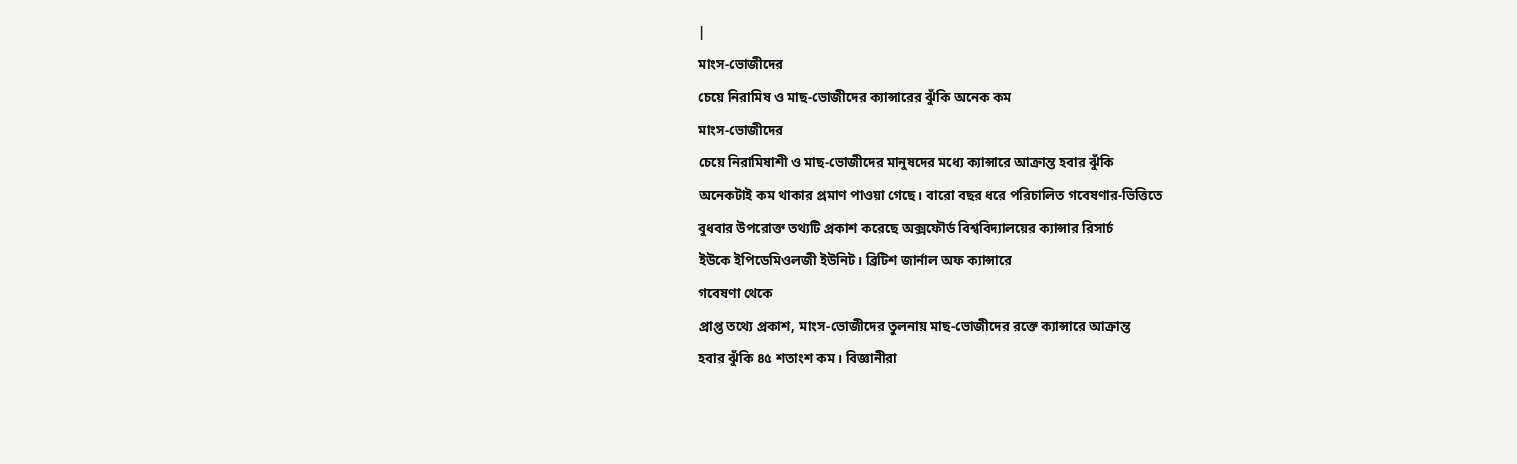|
মাংস-ভোজীদের
চেয়ে নিরামিষ ও মাছ-ভোজীদের ক্যান্সারের ঝুঁকি অনেক কম
মাংস-ভোজীদের
চেয়ে নিরামিষাশী ও মাছ-ভোজীদের মানুষদের মধ্যে ক্যান্সারে আক্রান্ত হবার ঝুঁকি
অনেকটাই কম থাকার প্রমাণ পাওয়া গেছে। বারো বছর ধরে পরিচালিত গবেষণার-ভিত্তিতে
বুধবার উপরোক্ত তথ্যটি প্রকাশ করেছে অক্সফৌর্ড বিশ্ববিদ্যালয়ের ক্যান্সার রিসার্চ
ইউকে ইপিডেমিওলজী ইউনিট। ব্রিটিশ জার্নাল অফ ক্যান্সারে
গবেষণা থেকে
প্রাপ্ত তথ্যে প্রকাশ, মাংস-ভোজীদের তুলনায় মাছ-ভোজীদের রক্তে ক্যান্সারে আক্রান্ত
হবার ঝুঁকি ৪৫ শতাংশ কম। বিজ্ঞানীরা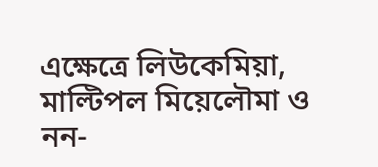এক্ষেত্রে লিউকেমিয়া, মাল্টিপল মিয়েলৌমা ও
নন-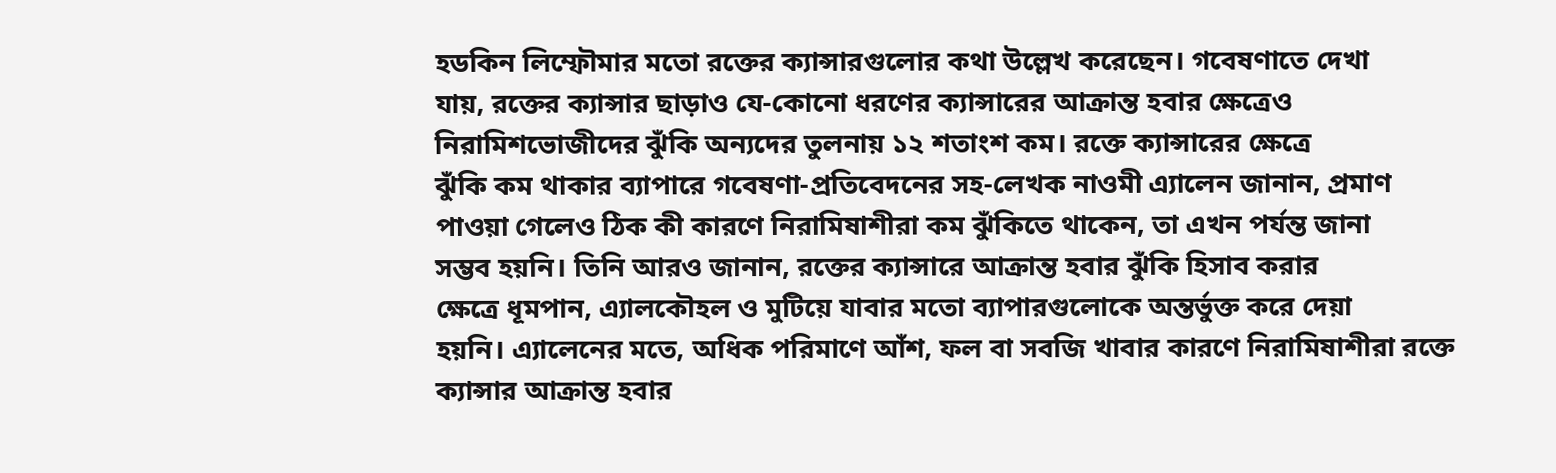হডকিন লিম্ফৌমার মতো রক্তের ক্যান্সারগুলোর কথা উল্লেখ করেছেন। গবেষণাতে দেখা
যায়, রক্তের ক্যান্সার ছাড়াও যে-কোনো ধরণের ক্যান্সারের আক্রান্ত হবার ক্ষেত্রেও
নিরামিশভোজীদের ঝুঁকি অন্যদের তুলনায় ১২ শতাংশ কম। রক্তে ক্যান্সারের ক্ষেত্রে
ঝুঁকি কম থাকার ব্যাপারে গবেষণা-প্রতিবেদনের সহ-লেখক নাওমী এ্যালেন জানান, প্রমাণ
পাওয়া গেলেও ঠিক কী কারণে নিরামিষাশীরা কম ঝুঁকিতে থাকেন, তা এখন পর্যন্ত জানা
সম্ভব হয়নি। তিনি আরও জানান, রক্তের ক্যান্সারে আক্রান্ত হবার ঝুঁকি হিসাব করার
ক্ষেত্রে ধূমপান, এ্যালকৌহল ও মুটিয়ে যাবার মতো ব্যাপারগুলোকে অন্তর্ভুক্ত করে দেয়া
হয়নি। এ্যালেনের মতে, অধিক পরিমাণে আঁশ, ফল বা সবজি খাবার কারণে নিরামিষাশীরা রক্তে
ক্যান্সার আক্রান্ত হবার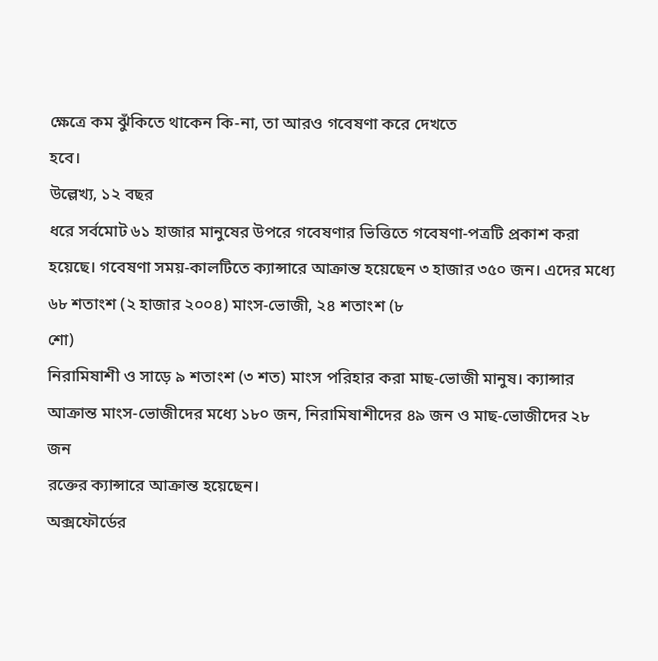ক্ষেত্রে কম ঝুঁকিতে থাকেন কি-না, তা আরও গবেষণা করে দেখতে
হবে।
উল্লেখ্য, ১২ বছর
ধরে সর্বমোট ৬১ হাজার মানুষের উপরে গবেষণার ভিত্তিতে গবেষণা-পত্রটি প্রকাশ করা
হয়েছে। গবেষণা সময়-কালটিতে ক্যান্সারে আক্রান্ত হয়েছেন ৩ হাজার ৩৫০ জন। এদের মধ্যে
৬৮ শতাংশ (২ হাজার ২০০৪) মাংস-ভোজী, ২৪ শতাংশ (৮
শো)
নিরামিষাশী ও সাড়ে ৯ শতাংশ (৩ শত) মাংস পরিহার করা মাছ-ভোজী মানুষ। ক্যান্সার
আক্রান্ত মাংস-ভোজীদের মধ্যে ১৮০ জন, নিরামিষাশীদের ৪৯ জন ও মাছ-ভোজীদের ২৮ জন
রক্তের ক্যান্সারে আক্রান্ত হয়েছেন।
অক্সফৌর্ডের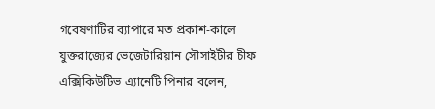গবেষণাটির ব্যাপারে মত প্রকাশ-কালে যুক্তরাজ্যের ভেজেটারিয়ান সৌসাইটীর চীফ
এক্সিকিউটিভ এ্যানেটি পিনার বলেন,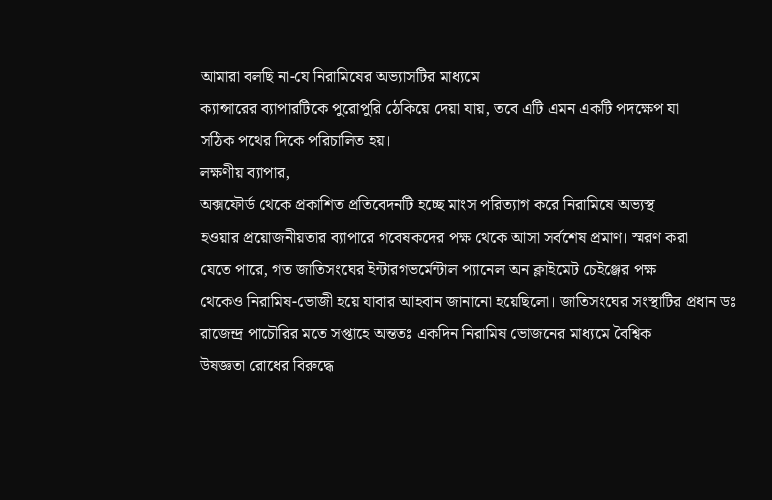আমারা বলছি না-যে নিরামিষের অভ্যাসটির মাধ্যমে
ক্যান্সারের ব্যাপারটিকে পুরোপুরি ঠেকিয়ে দেয়া যায়, তবে এটি এমন একটি পদক্ষেপ যা
সঠিক পথের দিকে পরিচালিত হয়।
লক্ষণীয় ব্যাপার,
অক্সফৌর্ড থেকে প্রকাশিত প্রতিবেদনটি হচ্ছে মাংস পরিত্যাগ করে নিরামিষে অভ্যস্থ
হওয়ার প্রয়োজনীয়তার ব্যাপারে গবেষকদের পক্ষ থেকে আসা সর্বশেষ প্রমাণ। স্মরণ করা
যেতে পারে, গত জাতিসংঘের ইন্টারগভর্মেন্টাল প্যানেল অন ক্লাইমেট চেইঞ্জের পক্ষ
থেকেও নিরামিষ-ভোজী হয়ে যাবার আহবান জানানো হয়েছিলো। জাতিসংঘের সংস্থাটির প্রধান ডঃ
রাজেন্দ্র পাচৌরির মতে সপ্তাহে অন্ততঃ একদিন নিরামিষ ভোজনের মাধ্যমে বৈশ্বিক
উষজ্ঞতা রোধের বিরুদ্ধে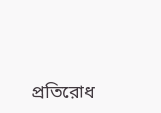প্রতিরোধ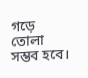গড়ে তোলা সম্ভব হবে।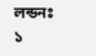লন্ডনঃ
১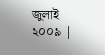জুলাই
২০০৯ |